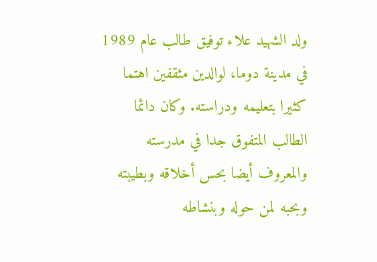ولد الشهيد علاء توفيق طالب عام 1989 في مدينة دوما، لوالدين مثقفين اهتما كثيرا بتعليمه ودراسته. وكان دائما الطالب المتفوق جدا في مدرسته والمعروف أيضا بحس أخلاقه وبطيبته وبحبه لمن حوله وبنشاطه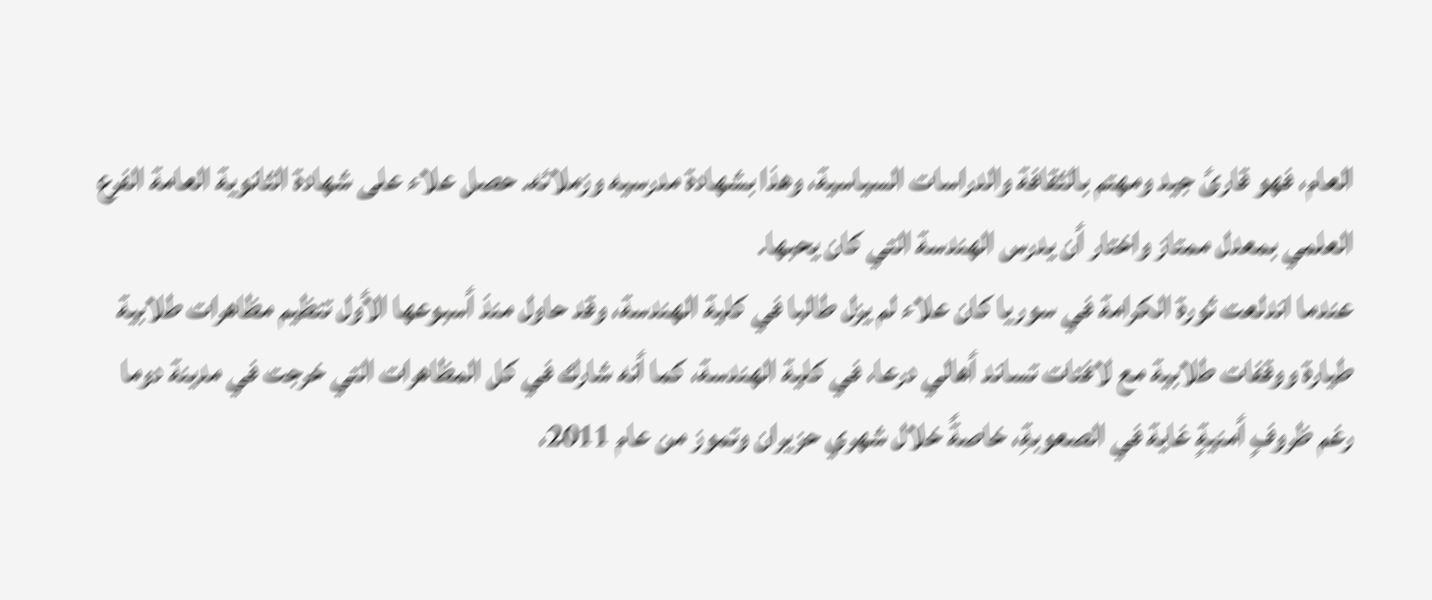العام، فهو قارئ جيد ومهتم بالثقافة والدراسات السياسية، وهذا بشهادة مدرسيه وزملائه. حصل علاء على شهادة الثانوية العامة الفرع العلمي بمعدل ممتاز واختار أن يدرس الهندسة التي كان يحبها.
عندما اندلعت ثورة الكرامة في سوريا كان علاء لم يزل طالبا في كلية الهندسة، وقد حاول منذ أسبوعها الأول تنظيم مظاهرات طلابية طيارة ووقفات طلابية مع لافتات تساند أهالي درعا، في كلية الهندسة، كما أنه شارك في كل المظاهرات التي خرجت في مدينة دوما رغم ظروفٍ أمنيةٍ غاية في الصعوبةِ، خاصةً خلال شهري حزيران وتموز من عام 2011،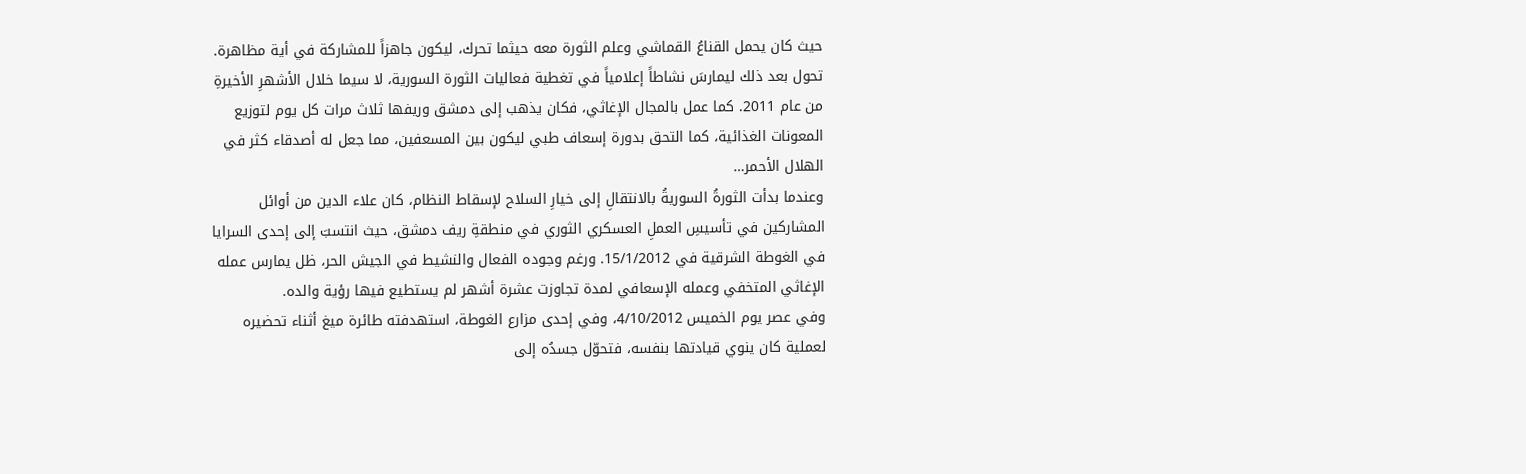حيث كان يحمل القناعُ القماشي وعلم الثورة معه حيثما تحرك، ليكون جاهزاً للمشاركة في أية مظاهرة.
تحول بعد ذلك ليمارسَ نشاطاً إعلامياً في تغطية فعاليات الثورة السورية، لا سيما خلال الأشهرِ الأخيرةِ من عام 2011. كما عمل بالمجال الإغاثي، فكان يذهب إلى دمشق وريفها ثلاث مرات كل يوم لتوزيع المعونات الغذائية، كما التحق بدورة إسعاف طبي ليكون بين المسعفين، مما جعل له أصدقاء كثر في الهلال الأحمر…
وعندما بدأت الثورةُ السوريةُ بالانتقالِ إلى خيارِ السلاح لإسقاط النظام، كان علاء الدين من أوائل المشاركين في تأسيسِ العملِ العسكري الثوري في منطقةِ ريف دمشق، حيث انتسبَ إلى إحدى السرايا في الغوطة الشرقية في 15/1/2012. ورغم وجوده الفعال والنشيط في الجيش الحر، ظل يمارس عمله الإغاثي المتخفي وعمله الإسعافي لمدة تجاوزت عشرة أشهر لم يستطيع فيها رؤية والده.
وفي عصر يوم الخميس 4/10/2012، وفي إحدى مزارع الغوطة، استهدفته طائرة ميغ أثناء تحضيره لعملية كان ينوي قيادتها بنفسه، فتحوّل جسدُه إلى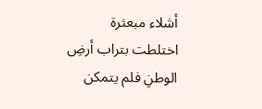أشلاء مبعثرة اختلطت بتراب أرضِ الوطنِ فلم يتمكن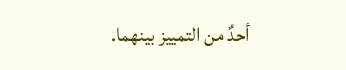أحدٌ من التمييز بينهما.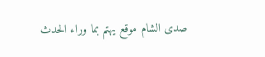صدى الشام موقع يهتم بما وراء الحدث